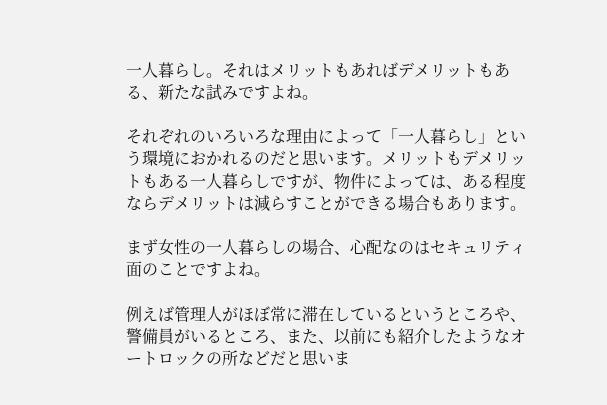一人暮らし。それはメリットもあればデメリットもある、新たな試みですよね。

それぞれのいろいろな理由によって「一人暮らし」という環境におかれるのだと思います。メリットもデメリットもある一人暮らしですが、物件によっては、ある程度ならデメリットは減らすことができる場合もあります。

まず女性の一人暮らしの場合、心配なのはセキュリティ面のことですよね。

例えば管理人がほぼ常に滞在しているというところや、警備員がいるところ、また、以前にも紹介したようなオートロックの所などだと思いま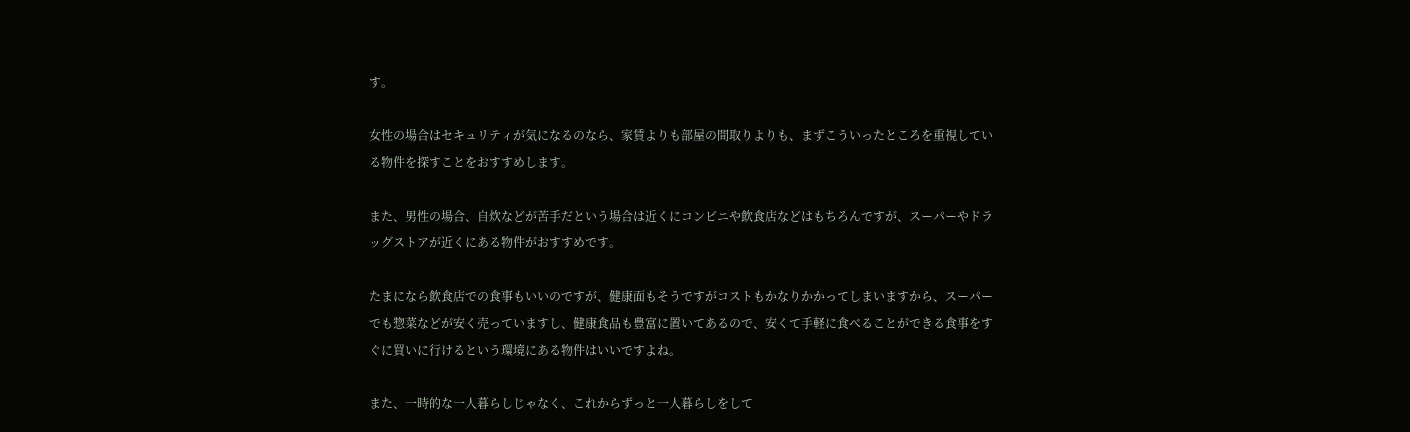す。

女性の場合はセキュリティが気になるのなら、家賃よりも部屋の間取りよりも、まずこういったところを重視している物件を探すことをおすすめします。

また、男性の場合、自炊などが苦手だという場合は近くにコンビニや飲食店などはもちろんですが、スーパーやドラッグストアが近くにある物件がおすすめです。

たまになら飲食店での食事もいいのですが、健康面もそうですがコストもかなりかかってしまいますから、スーパーでも惣菜などが安く売っていますし、健康食品も豊富に置いてあるので、安くて手軽に食べることができる食事をすぐに買いに行けるという環境にある物件はいいですよね。

また、一時的な一人暮らしじゃなく、これからずっと一人暮らしをして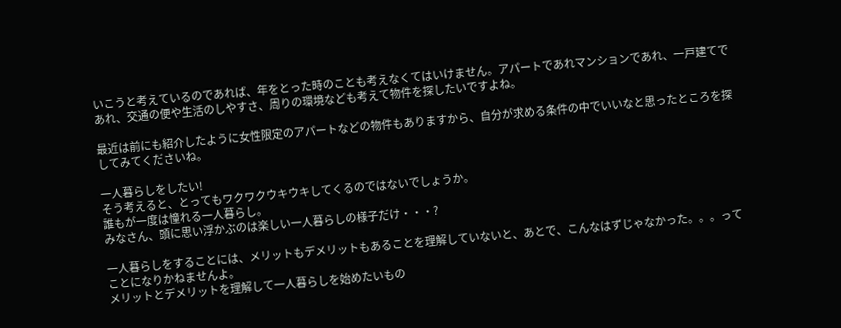いこうと考えているのであれば、年をとった時のことも考えなくてはいけません。アパートであれマンションであれ、一戸建てであれ、交通の便や生活のしやすさ、周りの環境なども考えて物件を探したいですよね。

最近は前にも紹介したように女性限定のアパートなどの物件もありますから、自分が求める条件の中でいいなと思ったところを探してみてくださいね。

一人暮らしをしたい!
そう考えると、とってもワクワクウキウキしてくるのではないでしょうか。
誰もが一度は憧れる一人暮らし。
みなさん、頭に思い浮かぶのは楽しい一人暮らしの様子だけ・・・?

一人暮らしをすることには、メリットもデメリットもあることを理解していないと、あとで、こんなはずじゃなかった。。。ってことになりかねませんよ。
メリットとデメリットを理解して一人暮らしを始めたいもの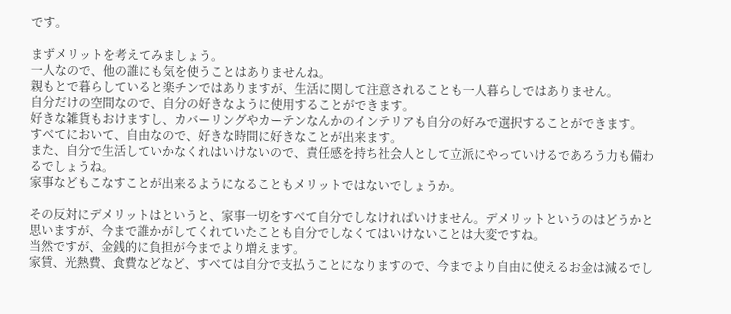です。

まずメリットを考えてみましょう。
一人なので、他の誰にも気を使うことはありませんね。
親もとで暮らしていると楽チンではありますが、生活に関して注意されることも一人暮らしではありません。
自分だけの空間なので、自分の好きなように使用することができます。
好きな雑貨もおけますし、カバーリングやカーテンなんかのインテリアも自分の好みで選択することができます。
すべてにおいて、自由なので、好きな時間に好きなことが出来ます。
また、自分で生活していかなくれはいけないので、責任感を持ち社会人として立派にやっていけるであろう力も備わるでしょうね。
家事などもこなすことが出来るようになることもメリットではないでしょうか。

その反対にデメリットはというと、家事一切をすべて自分でしなければいけません。デメリットというのはどうかと思いますが、今まで誰かがしてくれていたことも自分でしなくてはいけないことは大変ですね。
当然ですが、金銭的に負担が今までより増えます。
家賃、光熱費、食費などなど、すべては自分で支払うことになりますので、今までより自由に使えるお金は減るでし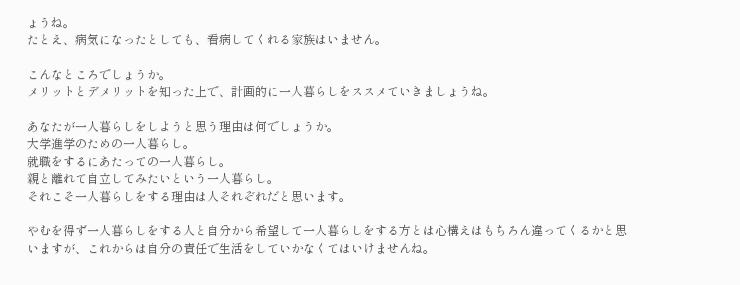ょうね。
たとえ、病気になったとしても、看病してくれる家族はいません。

こんなところでしょうか。
メリットとデメリットを知った上で、計画的に一人暮らしをススメていきましょうね。

あなたが一人暮らしをしようと思う理由は何でしょうか。
大学進学のための一人暮らし。
就職をするにあたっての一人暮らし。
親と離れて自立してみたいという一人暮らし。
それこそ一人暮らしをする理由は人それぞれだと思います。

やむを得ず一人暮らしをする人と自分から希望して一人暮らしをする方とは心構えはもちろん違ってくるかと思いますが、これからは自分の責任で生活をしていかなくてはいけませんね。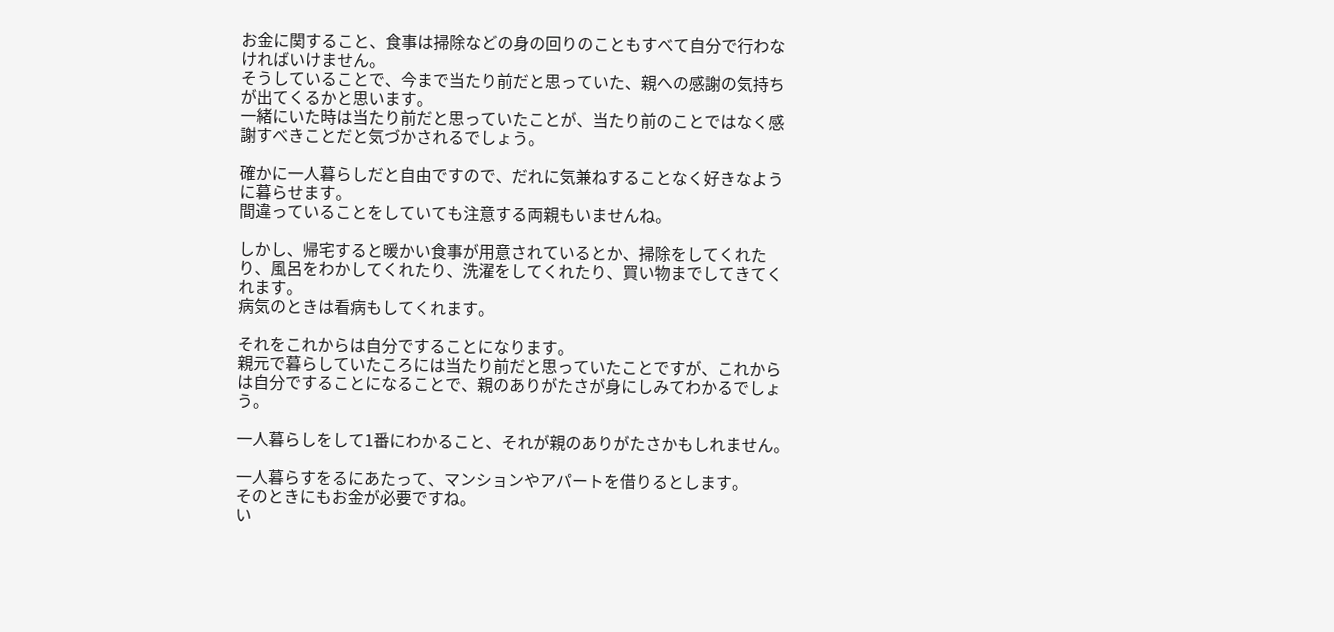お金に関すること、食事は掃除などの身の回りのこともすべて自分で行わなければいけません。
そうしていることで、今まで当たり前だと思っていた、親への感謝の気持ちが出てくるかと思います。
一緒にいた時は当たり前だと思っていたことが、当たり前のことではなく感謝すべきことだと気づかされるでしょう。

確かに一人暮らしだと自由ですので、だれに気兼ねすることなく好きなように暮らせます。
間違っていることをしていても注意する両親もいませんね。

しかし、帰宅すると暖かい食事が用意されているとか、掃除をしてくれたり、風呂をわかしてくれたり、洗濯をしてくれたり、買い物までしてきてくれます。
病気のときは看病もしてくれます。

それをこれからは自分ですることになります。
親元で暮らしていたころには当たり前だと思っていたことですが、これからは自分ですることになることで、親のありがたさが身にしみてわかるでしょう。

一人暮らしをして1番にわかること、それが親のありがたさかもしれません。

一人暮らすをるにあたって、マンションやアパートを借りるとします。
そのときにもお金が必要ですね。
い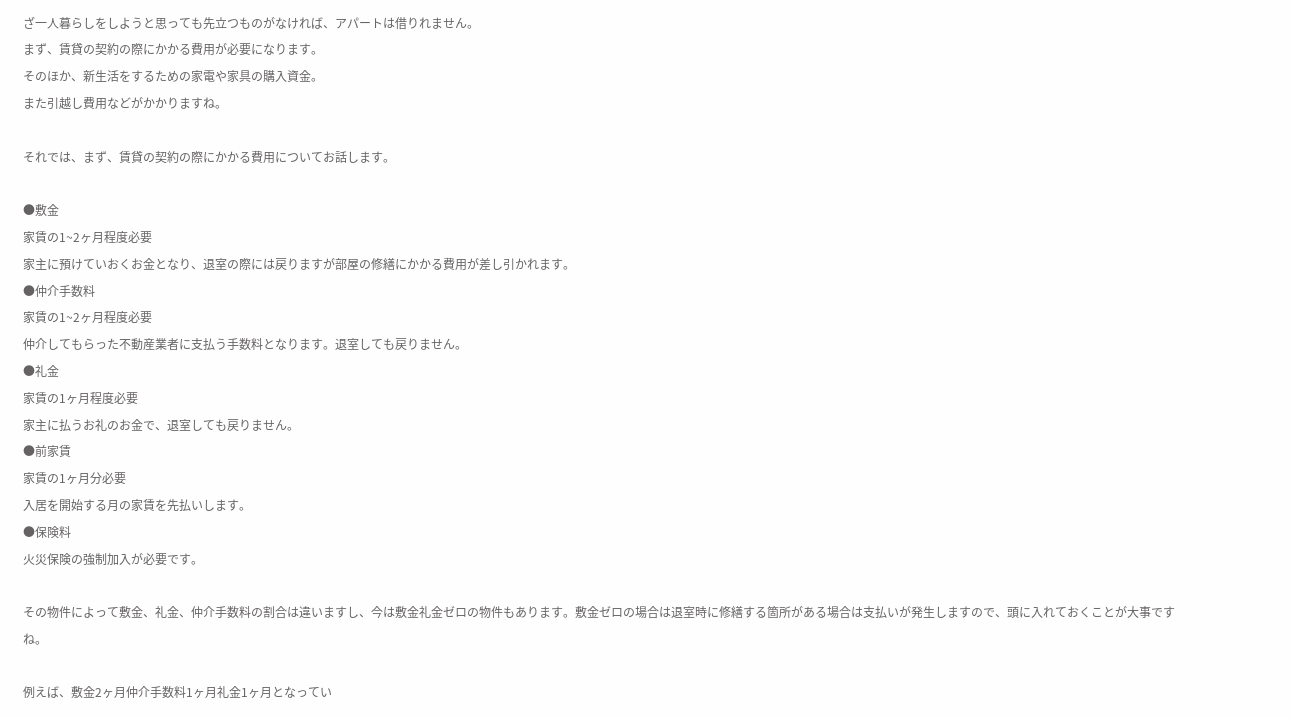ざ一人暮らしをしようと思っても先立つものがなければ、アパートは借りれません。
まず、賃貸の契約の際にかかる費用が必要になります。
そのほか、新生活をするための家電や家具の購入資金。
また引越し費用などがかかりますね。

それでは、まず、賃貸の契約の際にかかる費用についてお話します。

●敷金
家賃の1~2ヶ月程度必要
家主に預けていおくお金となり、退室の際には戻りますが部屋の修繕にかかる費用が差し引かれます。
●仲介手数料
家賃の1~2ヶ月程度必要
仲介してもらった不動産業者に支払う手数料となります。退室しても戻りません。
●礼金
家賃の1ヶ月程度必要
家主に払うお礼のお金で、退室しても戻りません。
●前家賃
家賃の1ヶ月分必要
入居を開始する月の家賃を先払いします。
●保険料
火災保険の強制加入が必要です。

その物件によって敷金、礼金、仲介手数料の割合は違いますし、今は敷金礼金ゼロの物件もあります。敷金ゼロの場合は退室時に修繕する箇所がある場合は支払いが発生しますので、頭に入れておくことが大事ですね。

例えば、敷金2ヶ月仲介手数料1ヶ月礼金1ヶ月となってい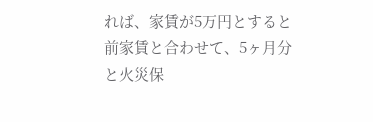れば、家賃が5万円とすると前家賃と合わせて、5ヶ月分と火災保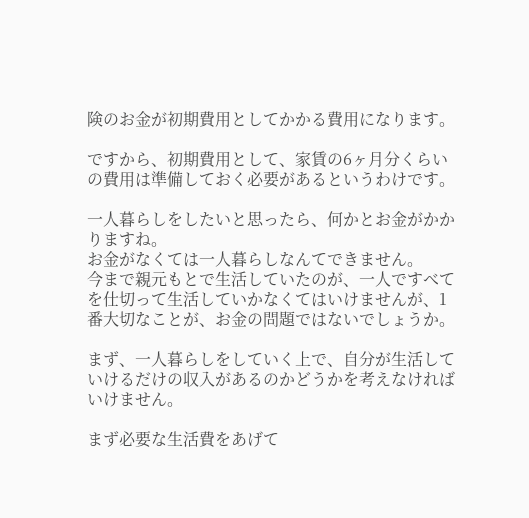険のお金が初期費用としてかかる費用になります。

ですから、初期費用として、家賃の6ヶ月分くらいの費用は準備しておく必要があるというわけです。

一人暮らしをしたいと思ったら、何かとお金がかかりますね。
お金がなくては一人暮らしなんてできません。
今まで親元もとで生活していたのが、一人ですべてを仕切って生活していかなくてはいけませんが、1番大切なことが、お金の問題ではないでしょうか。

まず、一人暮らしをしていく上で、自分が生活していけるだけの収入があるのかどうかを考えなければいけません。

まず必要な生活費をあげて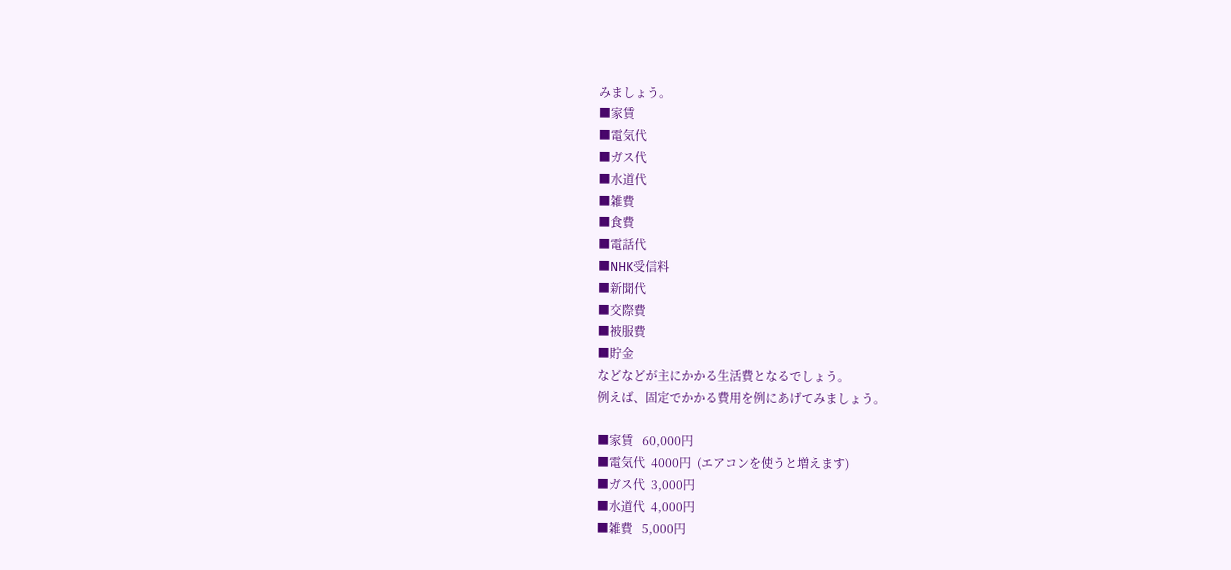みましょう。
■家賃
■電気代
■ガス代
■水道代
■雑費
■食費
■電話代
■NHK受信料
■新聞代
■交際費
■被服費
■貯金
などなどが主にかかる生活費となるでしょう。
例えば、固定でかかる費用を例にあげてみましょう。

■家賃   60,000円
■電気代  4000円  (エアコンを使うと増えます)
■ガス代  3,000円
■水道代  4,000円
■雑費   5,000円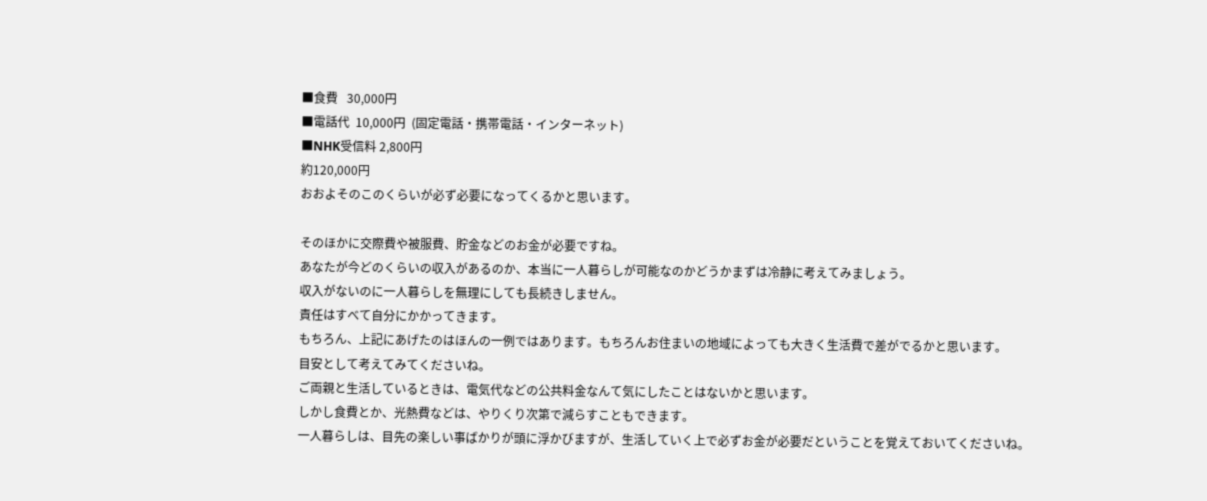■食費   30,000円
■電話代  10,000円  (固定電話・携帯電話・インターネット)
■NHK受信料 2,800円
約120,000円
おおよそのこのくらいが必ず必要になってくるかと思います。

そのほかに交際費や被服費、貯金などのお金が必要ですね。
あなたが今どのくらいの収入があるのか、本当に一人暮らしが可能なのかどうかまずは冷静に考えてみましょう。
収入がないのに一人暮らしを無理にしても長続きしません。
責任はすべて自分にかかってきます。
もちろん、上記にあげたのはほんの一例ではあります。もちろんお住まいの地域によっても大きく生活費で差がでるかと思います。
目安として考えてみてくださいね。
ご両親と生活しているときは、電気代などの公共料金なんて気にしたことはないかと思います。
しかし食費とか、光熱費などは、やりくり次第で減らすこともできます。
一人暮らしは、目先の楽しい事ばかりが頭に浮かびますが、生活していく上で必ずお金が必要だということを覚えておいてくださいね。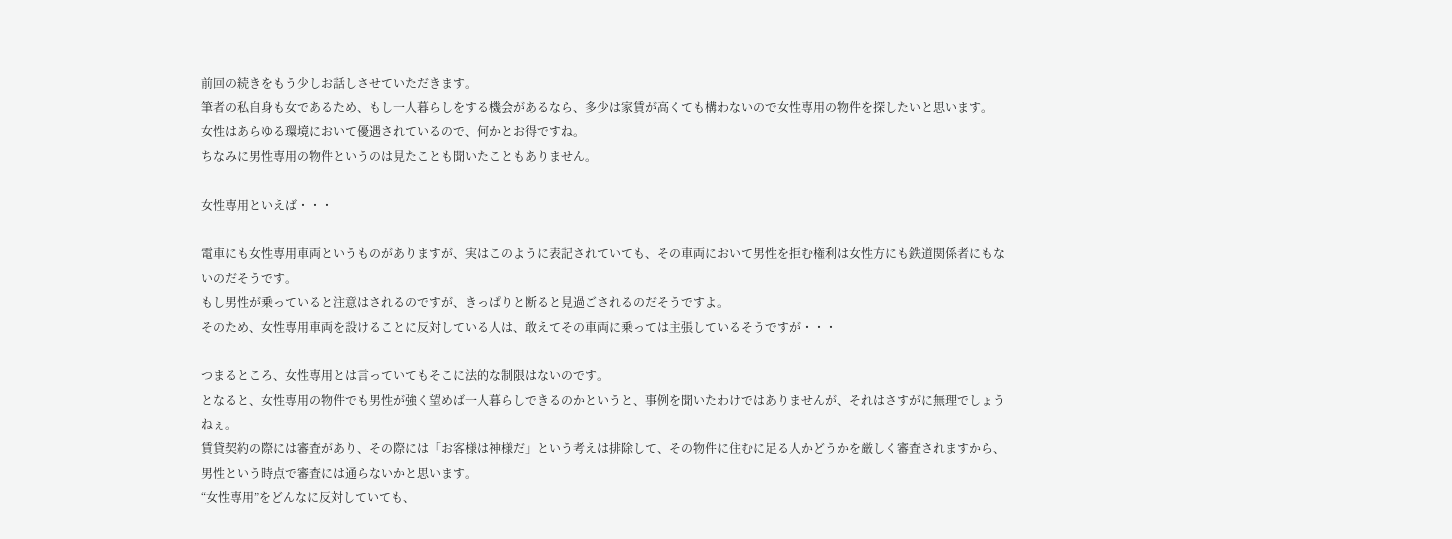前回の続きをもう少しお話しさせていただきます。
筆者の私自身も女であるため、もし一人暮らしをする機会があるなら、多少は家賃が高くても構わないので女性専用の物件を探したいと思います。
女性はあらゆる環境において優遇されているので、何かとお得ですね。
ちなみに男性専用の物件というのは見たことも聞いたこともありません。

女性専用といえば・・・

電車にも女性専用車両というものがありますが、実はこのように表記されていても、その車両において男性を拒む権利は女性方にも鉄道関係者にもないのだそうです。
もし男性が乗っていると注意はされるのですが、きっぱりと断ると見過ごされるのだそうですよ。
そのため、女性専用車両を設けることに反対している人は、敢えてその車両に乗っては主張しているそうですが・・・

つまるところ、女性専用とは言っていてもそこに法的な制限はないのです。
となると、女性専用の物件でも男性が強く望めば一人暮らしできるのかというと、事例を聞いたわけではありませんが、それはさすがに無理でしょうねぇ。
賃貸契約の際には審査があり、その際には「お客様は神様だ」という考えは排除して、その物件に住むに足る人かどうかを厳しく審査されますから、男性という時点で審査には通らないかと思います。
“女性専用”をどんなに反対していても、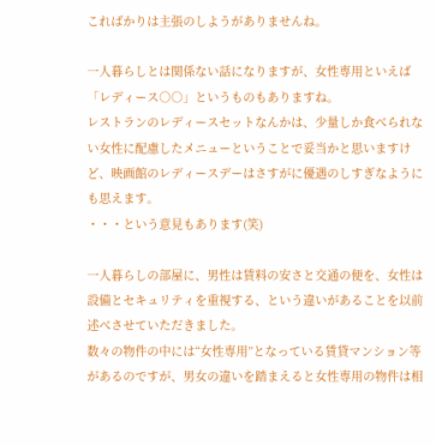こればかりは主張のしようがありませんね。

一人暮らしとは関係ない話になりますが、女性専用といえば「レディース○○」というものもありますね。
レストランのレディースセットなんかは、少量しか食べられない女性に配慮したメニューということで妥当かと思いますけど、映画館のレディースデーはさすがに優遇のしすぎなようにも思えます。
・・・という意見もあります(笑)

一人暮らしの部屋に、男性は賃料の安さと交通の便を、女性は設備とセキュリティを重視する、という違いがあることを以前述べさせていただきました。
数々の物件の中には“女性専用”となっている賃貸マンション等があるのですが、男女の違いを踏まえると女性専用の物件は相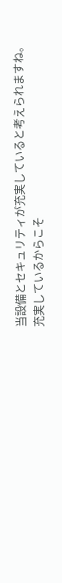当設備とセキュリティが充実していると考えられますね。
充実しているからこそ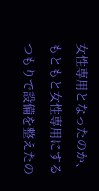女性専用となったのか、もともと女性専用にするつもりで設備を整えたの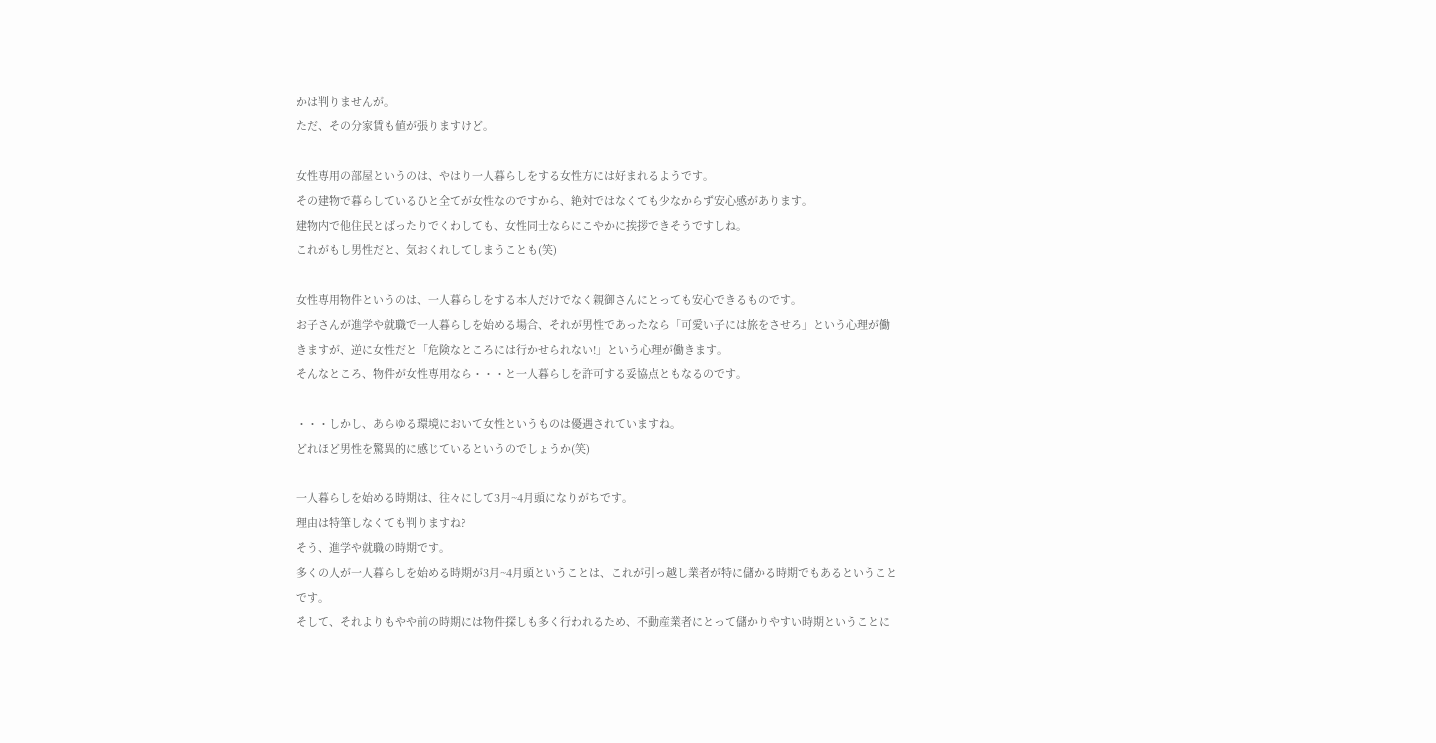かは判りませんが。
ただ、その分家賃も値が張りますけど。

女性専用の部屋というのは、やはり一人暮らしをする女性方には好まれるようです。
その建物で暮らしているひと全てが女性なのですから、絶対ではなくても少なからず安心感があります。
建物内で他住民とばったりでくわしても、女性同士ならにこやかに挨拶できそうですしね。
これがもし男性だと、気おくれしてしまうことも(笑)

女性専用物件というのは、一人暮らしをする本人だけでなく親御さんにとっても安心できるものです。
お子さんが進学や就職で一人暮らしを始める場合、それが男性であったなら「可愛い子には旅をさせろ」という心理が働きますが、逆に女性だと「危険なところには行かせられない!」という心理が働きます。
そんなところ、物件が女性専用なら・・・と一人暮らしを許可する妥協点ともなるのです。

・・・しかし、あらゆる環境において女性というものは優遇されていますね。
どれほど男性を驚異的に感じているというのでしょうか(笑)

一人暮らしを始める時期は、往々にして3月~4月頭になりがちです。
理由は特筆しなくても判りますね?
そう、進学や就職の時期です。
多くの人が一人暮らしを始める時期が3月~4月頭ということは、これが引っ越し業者が特に儲かる時期でもあるということです。
そして、それよりもやや前の時期には物件探しも多く行われるため、不動産業者にとって儲かりやすい時期ということに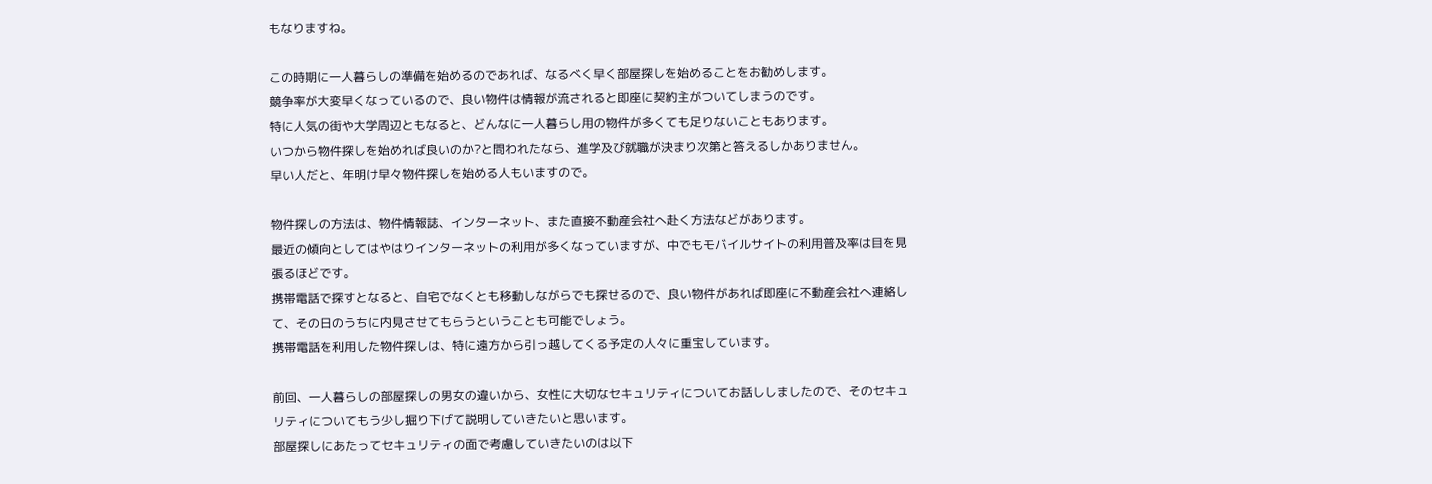もなりますね。

この時期に一人暮らしの準備を始めるのであれば、なるべく早く部屋探しを始めることをお勧めします。
競争率が大変早くなっているので、良い物件は情報が流されると即座に契約主がついてしまうのです。
特に人気の街や大学周辺ともなると、どんなに一人暮らし用の物件が多くても足りないこともあります。
いつから物件探しを始めれば良いのか?と問われたなら、進学及び就職が決まり次第と答えるしかありません。
早い人だと、年明け早々物件探しを始める人もいますので。

物件探しの方法は、物件情報誌、インターネット、また直接不動産会社へ赴く方法などがあります。
最近の傾向としてはやはりインターネットの利用が多くなっていますが、中でもモバイルサイトの利用普及率は目を見張るほどです。
携帯電話で探すとなると、自宅でなくとも移動しながらでも探せるので、良い物件があれば即座に不動産会社へ連絡して、その日のうちに内見させてもらうということも可能でしょう。
携帯電話を利用した物件探しは、特に遠方から引っ越してくる予定の人々に重宝しています。

前回、一人暮らしの部屋探しの男女の違いから、女性に大切なセキュリティについてお話ししましたので、そのセキュリティについてもう少し掘り下げて説明していきたいと思います。
部屋探しにあたってセキュリティの面で考慮していきたいのは以下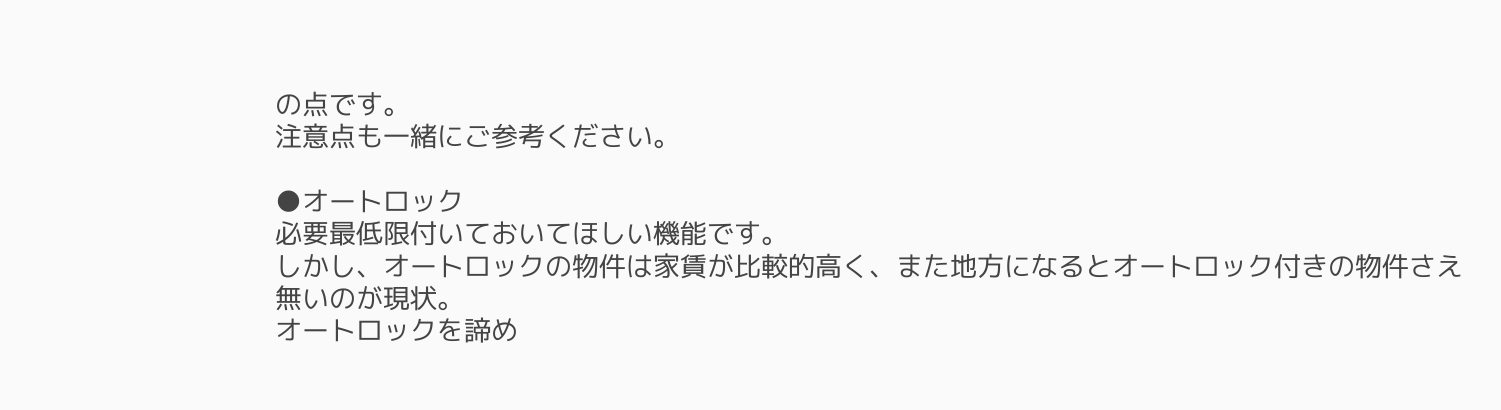の点です。
注意点も一緒にご参考ください。

●オートロック
必要最低限付いておいてほしい機能です。
しかし、オートロックの物件は家賃が比較的高く、また地方になるとオートロック付きの物件さえ無いのが現状。
オートロックを諦め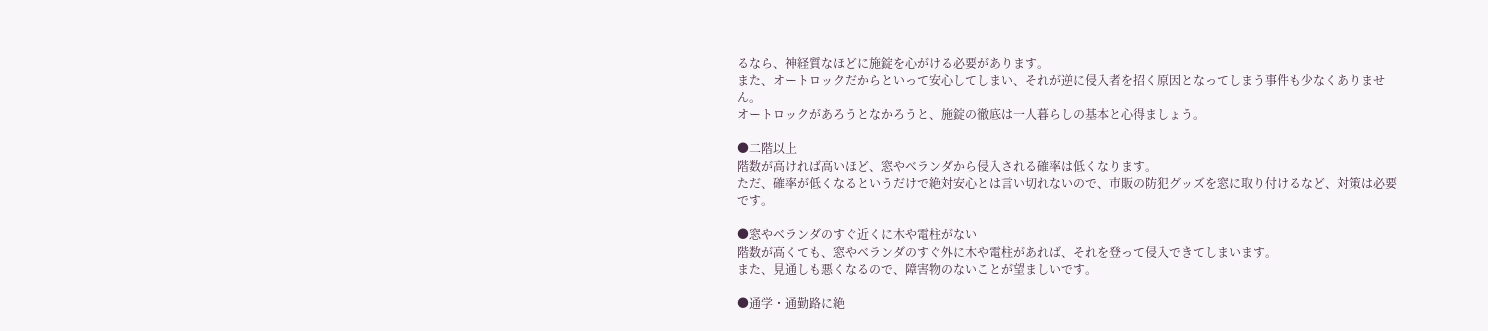るなら、神経質なほどに施錠を心がける必要があります。
また、オートロックだからといって安心してしまい、それが逆に侵入者を招く原因となってしまう事件も少なくありません。
オートロックがあろうとなかろうと、施錠の徹底は一人暮らしの基本と心得ましょう。

●二階以上
階数が高ければ高いほど、窓やベランダから侵入される確率は低くなります。
ただ、確率が低くなるというだけで絶対安心とは言い切れないので、市販の防犯グッズを窓に取り付けるなど、対策は必要です。

●窓やベランダのすぐ近くに木や電柱がない
階数が高くても、窓やベランダのすぐ外に木や電柱があれば、それを登って侵入できてしまいます。
また、見通しも悪くなるので、障害物のないことが望ましいです。

●通学・通勤路に絶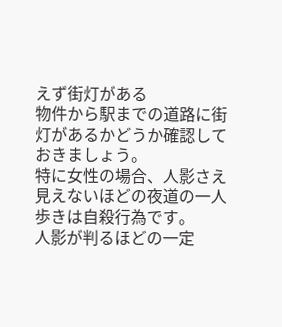えず街灯がある
物件から駅までの道路に街灯があるかどうか確認しておきましょう。
特に女性の場合、人影さえ見えないほどの夜道の一人歩きは自殺行為です。
人影が判るほどの一定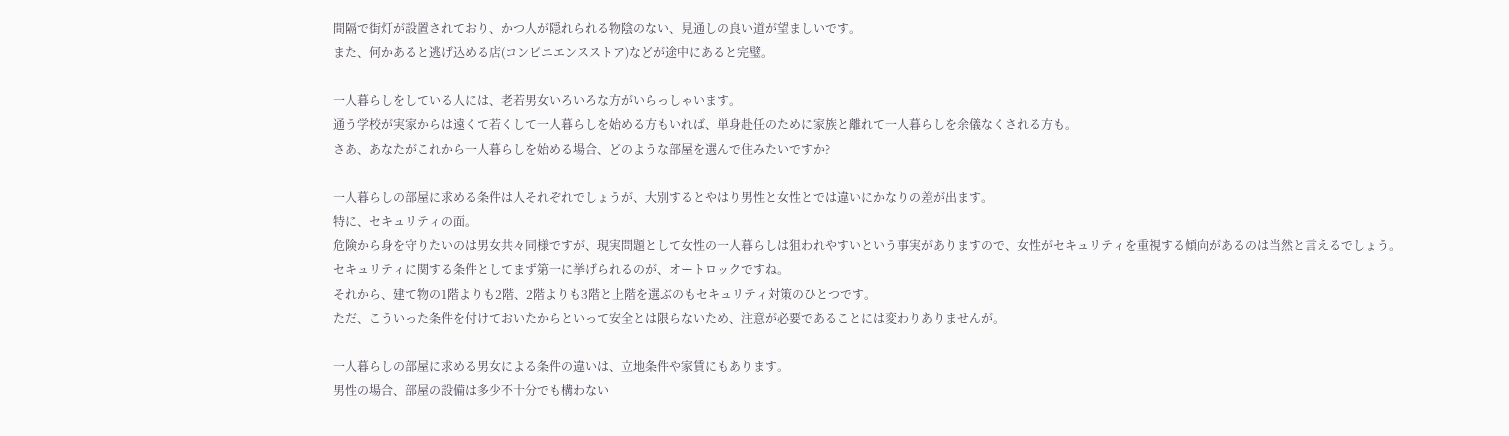間隔で街灯が設置されており、かつ人が隠れられる物陰のない、見通しの良い道が望ましいです。
また、何かあると逃げ込める店(コンビニエンスストア)などが途中にあると完璧。

一人暮らしをしている人には、老若男女いろいろな方がいらっしゃいます。
通う学校が実家からは遠くて若くして一人暮らしを始める方もいれば、単身赴任のために家族と離れて一人暮らしを余儀なくされる方も。
さあ、あなたがこれから一人暮らしを始める場合、どのような部屋を選んで住みたいですか?

一人暮らしの部屋に求める条件は人それぞれでしょうが、大別するとやはり男性と女性とでは違いにかなりの差が出ます。
特に、セキュリティの面。
危険から身を守りたいのは男女共々同様ですが、現実問題として女性の一人暮らしは狙われやすいという事実がありますので、女性がセキュリティを重視する傾向があるのは当然と言えるでしょう。
セキュリティに関する条件としてまず第一に挙げられるのが、オートロックですね。
それから、建て物の1階よりも2階、2階よりも3階と上階を選ぶのもセキュリティ対策のひとつです。
ただ、こういった条件を付けておいたからといって安全とは限らないため、注意が必要であることには変わりありませんが。

一人暮らしの部屋に求める男女による条件の違いは、立地条件や家賃にもあります。
男性の場合、部屋の設備は多少不十分でも構わない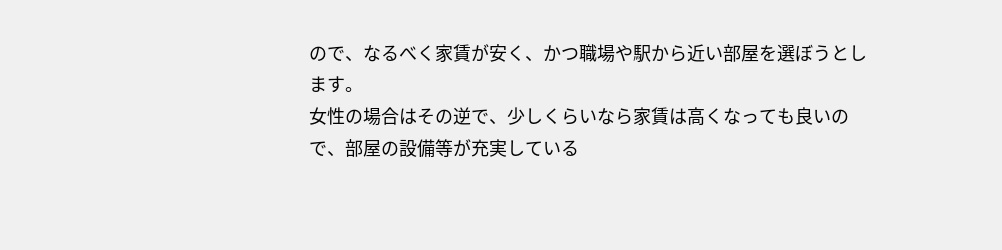ので、なるべく家賃が安く、かつ職場や駅から近い部屋を選ぼうとします。
女性の場合はその逆で、少しくらいなら家賃は高くなっても良いので、部屋の設備等が充実している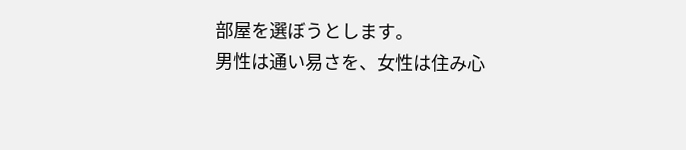部屋を選ぼうとします。
男性は通い易さを、女性は住み心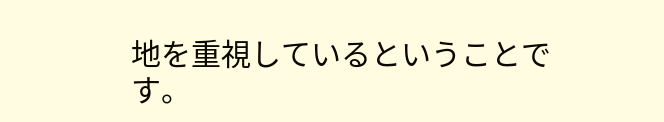地を重視しているということです。